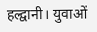हल्द्वानी। युवाओं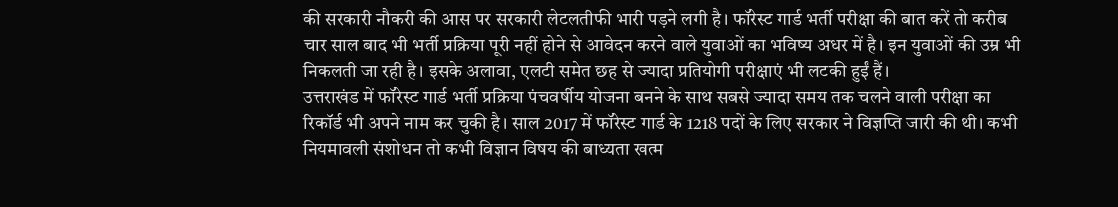की सरकारी नौकरी की आस पर सरकारी लेटलतीफी भारी पड़ने लगी है। फॉरेस्ट गार्ड भर्ती परीक्षा की बात करें तो करीब चार साल बाद भी भर्ती प्रक्रिया पूरी नहीं होने से आवेदन करने वाले युवाओं का भविष्य अधर में है। इन युवाओं की उम्र भी निकलती जा रही है। इसके अलावा, एलटी समेत छह से ज्यादा प्रतियोगी परीक्षाएं भी लटकी हुईं हैं।
उत्तराखंड में फॉरेस्ट गार्ड भर्ती प्रक्रिया पंचवर्षीय योजना बनने के साथ सबसे ज्यादा समय तक चलने वाली परीक्षा का रिकॉर्ड भी अपने नाम कर चुकी है। साल 2017 में फॉरेस्ट गार्ड के 1218 पदों के लिए सरकार ने विज्ञप्ति जारी की थी। कभी नियमावली संशोधन तो कभी विज्ञान विषय की बाध्यता खत्म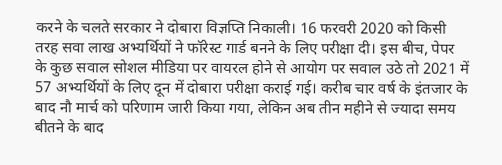करने के चलते सरकार ने दोबारा विज्ञप्ति निकाली। 16 फरवरी 2020 को किसी तरह सवा लाख अभ्यर्थियों ने फॉरेस्ट गार्ड बनने के लिए परीक्षा दी। इस बीच, पेपर के कुछ सवाल सोशल मीडिया पर वायरल होने से आयोग पर सवाल उठे तो 2021 में 57 अभ्यर्थियों के लिए दून में दोबारा परीक्षा कराई गई। करीब चार वर्ष के इंतजार के बाद नौ मार्च को परिणाम जारी किया गया, लेकिन अब तीन महीने से ज्यादा समय बीतने के बाद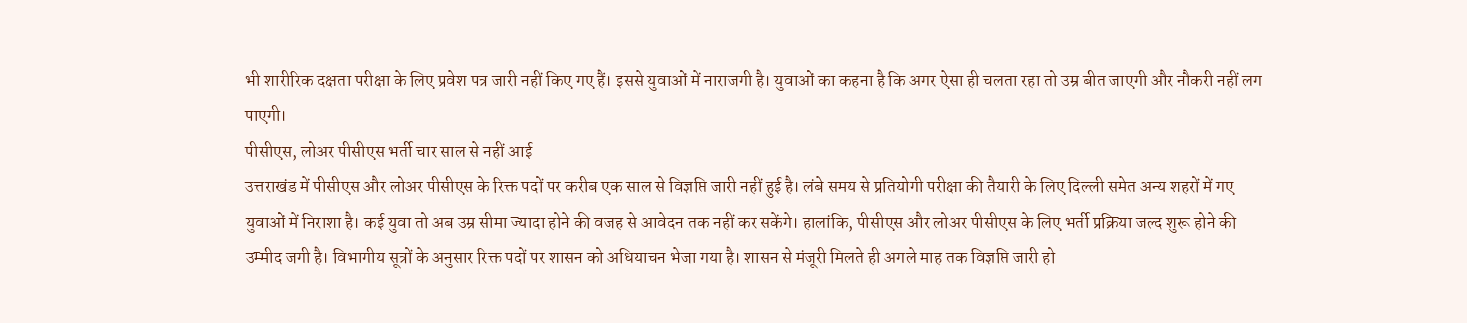भी शारीरिक दक्षता परीक्षा के लिए प्रवेश पत्र जारी नहीं किए गए हैं। इससे युवाओं में नाराजगी है। युवाओं का कहना है कि अगर ऐसा ही चलता रहा तो उम्र बीत जाएगी और नौकरी नहीं लग पाएगी।
पीसीएस, लोअर पीसीएस भर्ती चार साल से नहीं आई
उत्तराखंड में पीसीएस और लोअर पीसीएस के रिक्त पदों पर करीब एक साल से विज्ञप्ति जारी नहीं हुई है। लंबे समय से प्रतियोगी परीक्षा की तैयारी के लिए दिल्ली समेत अन्य शहरों में गए युवाओं में निराशा है। कई युवा तो अब उम्र सीमा ज्यादा होने की वजह से आवेदन तक नहीं कर सकेंगे। हालांकि, पीसीएस और लोअर पीसीएस के लिए भर्ती प्रक्रिया जल्द शुरू होने की उम्मीद जगी है। विभागीय सूत्रों के अनुसार रिक्त पदों पर शासन को अधियाचन भेजा गया है। शासन से मंजूरी मिलते ही अगले माह तक विज्ञप्ति जारी हो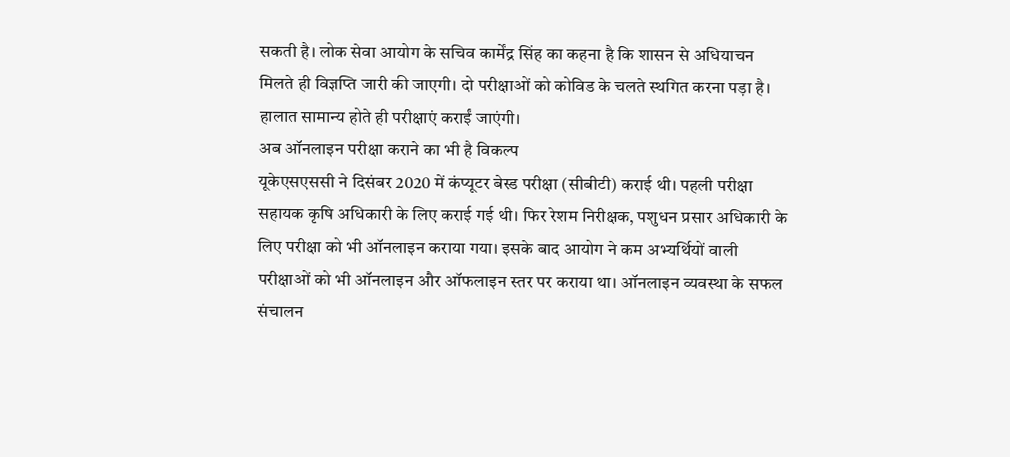सकती है। लोक सेवा आयोग के सचिव कार्मेंद्र सिंह का कहना है कि शासन से अधियाचन मिलते ही विज्ञप्ति जारी की जाएगी। दो परीक्षाओं को कोविड के चलते स्थगित करना पड़ा है। हालात सामान्य होते ही परीक्षाएं कराईं जाएंगी।
अब ऑनलाइन परीक्षा कराने का भी है विकल्प
यूकेएसएससी ने दिसंबर 2020 में कंप्यूटर बेस्ड परीक्षा (सीबीटी) कराई थी। पहली परीक्षा सहायक कृषि अधिकारी के लिए कराई गई थी। फिर रेशम निरीक्षक, पशुधन प्रसार अधिकारी के लिए परीक्षा को भी ऑनलाइन कराया गया। इसके बाद आयोग ने कम अभ्यर्थियों वाली परीक्षाओं को भी ऑनलाइन और ऑफलाइन स्तर पर कराया था। ऑनलाइन व्यवस्था के सफल संचालन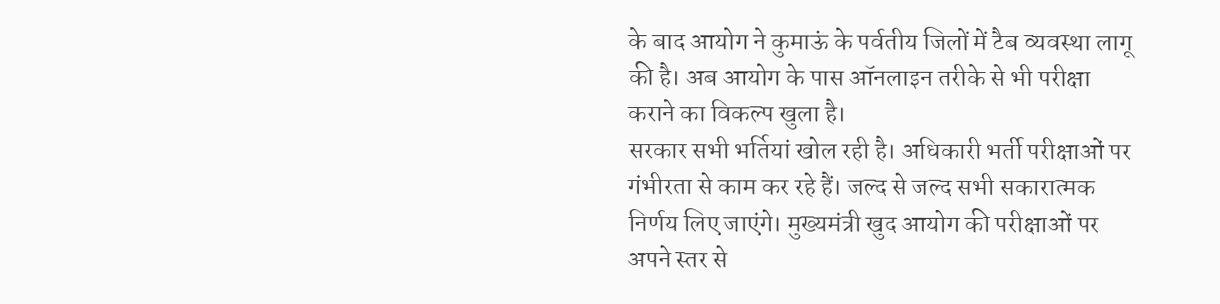के बाद आयोग ने कुमाऊं के पर्वतीय जिलों में टैब व्यवस्था लागू की है। अब आयोग के पास ऑनलाइन तरीके से भी परीक्षा कराने का विकल्प खुला है।
सरकार सभी भर्तियां खोल रही है। अधिकारी भर्ती परीक्षाओं पर गंभीरता से काम कर रहे हैं। जल्द से जल्द सभी सकारात्मक निर्णय लिए जाएंगे। मुख्यमंत्री खुद आयोग की परीक्षाओं पर अपने स्तर से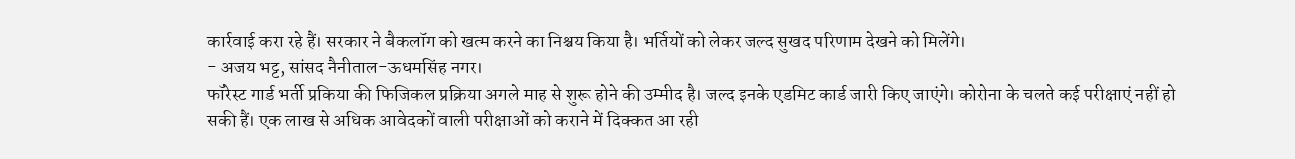कार्रवाई करा रहे हैं। सरकार ने बैकलॉग को खत्म करने का निश्चय किया है। भर्तियों को लेकर जल्द सुखद परिणाम देखने को मिलेंगे।
- अजय भट्ट, सांसद नैनीताल-ऊधमसिंह नगर।
फॉरेस्ट गार्ड भर्ती प्रकिया की फिजिकल प्रक्रिया अगले माह से शुरू होने की उम्मीद है। जल्द इनके एडमिट कार्ड जारी किए जाएंगे। कोरोना के चलते कई परीक्षाएं नहीं हो सकी हैं। एक लाख से अधिक आवेदकों वाली परीक्षाओं को कराने में दिक्कत आ रही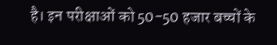है। इन परीक्षाओं को 50-50 हजार बच्चों के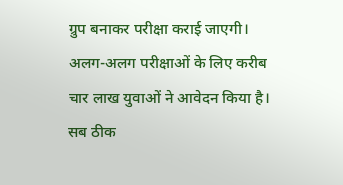ग्रुप बनाकर परीक्षा कराई जाएगी। अलग-अलग परीक्षाओं के लिए करीब चार लाख युवाओं ने आवेदन किया है। सब ठीक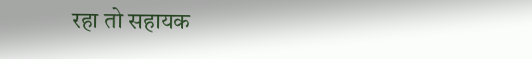रहा तो सहायक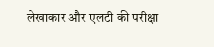लेखाकार और एलटी की परीक्षा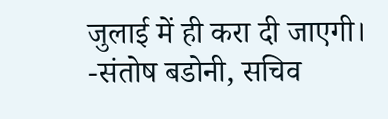जुलाई में ही करा दी जाएगी।
-संतोष बडोनी, सचिव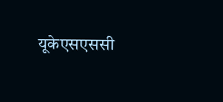यूकेएसएससी